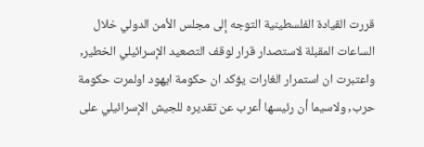قررت القيادة الفلسطينية التوجه إلى مجلس الأمن الدولي خلال الساعات المقبلة لاستصدار قرار لوقف التصعيد الإسرائيلي الخطير, واعتبرت ان استمرار الغارات يؤكد ان حكومة ايهود اولمرت حكومة حرب, ولاسيما أن رئيسها أعرب عن تقديره للجيش الإسرائيلي على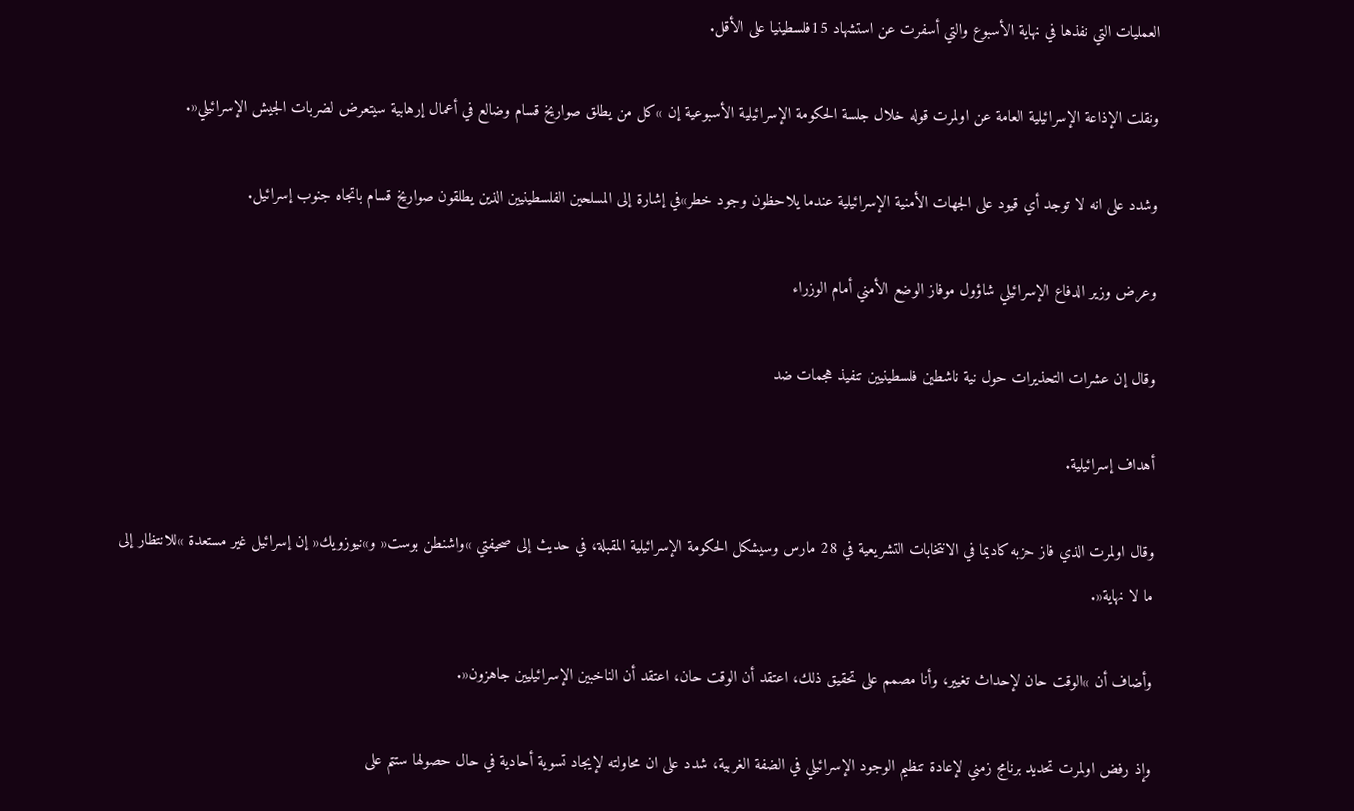العمليات التي نفذها في نهاية الأسبوع والتي أسفرت عن استشهاد 15فلسطينيا على الأقل.

ونقلت الإذاعة الإسرائيلية العامة عن اولمرت قوله خلال جلسة الحكومة الإسرائيلية الأسبوعية إن »كل من يطلق صواريخ قسام وضالع في أعمال إرهابية سيتعرض لضربات الجيش الإسرائيلي«.

وشدد على انه لا توجد أي قيود على الجهات الأمنية الإسرائيلية عندما يلاحظون وجود خطر»في إشارة إلى المسلحين الفلسطينيين الذين يطلقون صواريخ قسام باتجاه جنوب إسرائيل.

وعرض وزير الدفاع الإسرائيلي شاؤول موفاز الوضع الأمني أمام الوزراء

وقال إن عشرات التحذيرات حول نية ناشطين فلسطينيين تنفيذ هجمات ضد

أهداف إسرائيلية.

وقال اولمرت الذي فاز حزبه كاديما في الانتخابات التشريعية في 28 مارس وسيشكل الحكومة الإسرائيلية المقبلة، في حديث إلى صحيفتي »واشنطن بوست« و»نيوزويك« إن إسرائيل غير مستعدة »للانتظار إلى ما لا نهاية«.

وأضاف أن »الوقت حان لإحداث تغيير، وأنا مصمم على تحقيق ذلك، اعتقد أن الوقت حان، اعتقد أن الناخبين الإسرائيليين جاهزون«.

وإذ رفض اولمرت تحديد برنامج زمني لإعادة تنظيم الوجود الإسرائيلي في الضفة الغربية، شدد على ان محاولته لإيجاد تسوية أحادية في حال حصولها ستتم على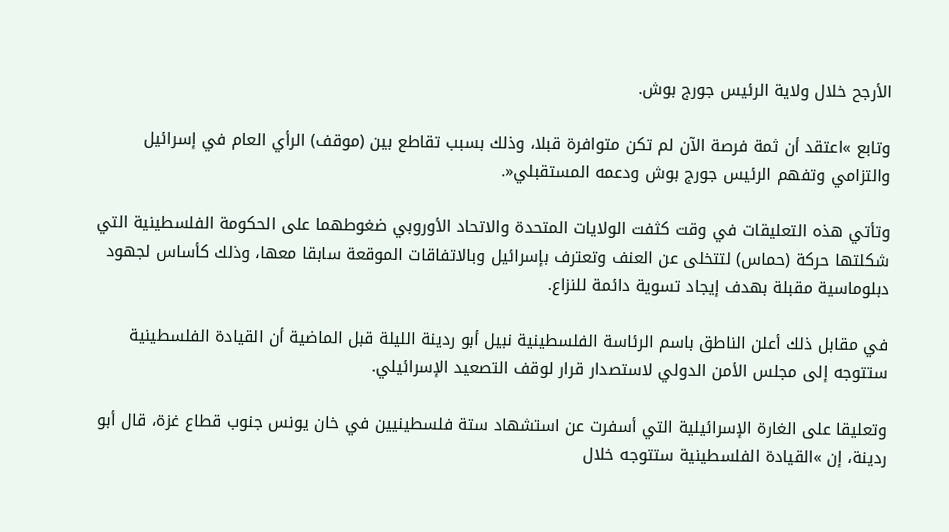الأرجح خلال ولاية الرئيس جورج بوش.

وتابع »اعتقد أن ثمة فرصة الآن لم تكن متوافرة قبلا، وذلك بسبب تقاطع بين (موقف) الرأي العام في إسرائيل والتزامي وتفهم الرئيس جورج بوش ودعمه المستقبلي«.

وتأتي هذه التعليقات في وقت كثفت الولايات المتحدة والاتحاد الأوروبي ضغوطهما على الحكومة الفلسطينية التي شكلتها حركة (حماس) لتتخلى عن العنف وتعترف بإسرائيل وبالاتفاقات الموقعة سابقا معها، وذلك كأساس لجهود دبلوماسية مقبلة بهدف إيجاد تسوية دائمة للنزاع.

في مقابل ذلك أعلن الناطق باسم الرئاسة الفلسطينية نبيل أبو ردينة الليلة قبل الماضية أن القيادة الفلسطينية ستتوجه إلى مجلس الأمن الدولي لاستصدار قرار لوقف التصعيد الإسرائيلي.

وتعليقا على الغارة الإسرائيلية التي أسفرت عن استشهاد ستة فلسطينيين في خان يونس جنوب قطاع غزة، قال أبو ردينة، إن »القيادة الفلسطينية ستتوجه خلال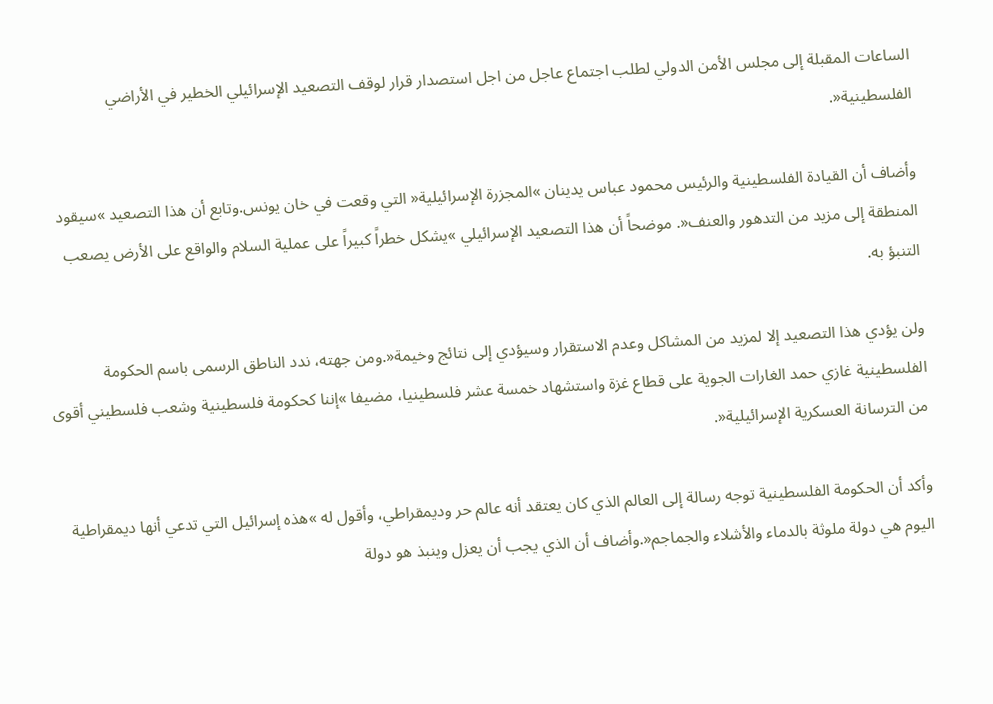الساعات المقبلة إلى مجلس الأمن الدولي لطلب اجتماع عاجل من اجل استصدار قرار لوقف التصعيد الإسرائيلي الخطير في الأراضي الفلسطينية«.

وأضاف أن القيادة الفلسطينية والرئيس محمود عباس يدينان »المجزرة الإسرائيلية« التي وقعت في خان يونس.وتابع أن هذا التصعيد »سيقود المنطقة إلى مزيد من التدهور والعنف«. موضحاً أن هذا التصعيد الإسرائيلي »يشكل خطراً كبيراً على عملية السلام والواقع على الأرض يصعب التنبؤ به.

ولن يؤدي هذا التصعيد إلا لمزيد من المشاكل وعدم الاستقرار وسيؤدي إلى نتائج وخيمة«.ومن جهته، ندد الناطق الرسمى باسم الحكومة الفلسطينية غازي حمد الغارات الجوية على قطاع غزة واستشهاد خمسة عشر فلسطينيا، مضيفا »إننا كحكومة فلسطينية وشعب فلسطيني أقوى من الترسانة العسكرية الإسرائيلية«.

وأكد أن الحكومة الفلسطينية توجه رسالة إلى العالم الذي كان يعتقد أنه عالم حر وديمقراطي، وأقول له »هذه إسرائيل التي تدعي أنها ديمقراطية اليوم هي دولة ملوثة بالدماء والأشلاء والجماجم«.وأضاف أن الذي يجب أن يعزل وينبذ هو دولة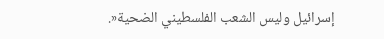إسرائيل وليس الشعب الفلسطيني الضحية«.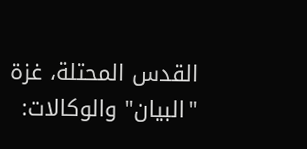القدس المحتلة، غزة "البيان" والوكالات: